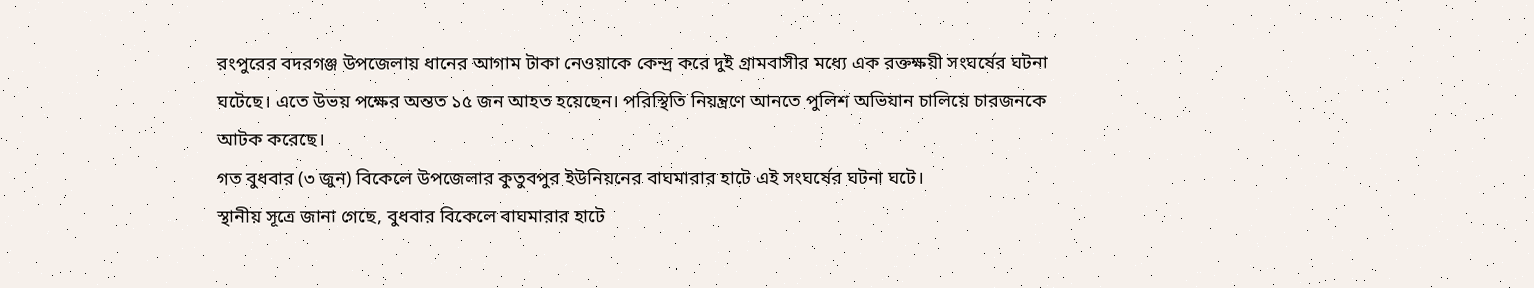রংপুরের বদরগঞ্জ উপজেলায় ধানের আগাম টাকা নেওয়াকে কেন্দ্র করে দুই গ্রামবাসীর মধ্যে এক রক্তক্ষয়ী সংঘর্ষের ঘটনা ঘটেছে। এতে উভয় পক্ষের অন্তত ১৫ জন আহত হয়েছেন। পরিস্থিতি নিয়ন্ত্রণে আনতে পুলিশ অভিযান চালিয়ে চারজনকে আটক করেছে।
গত বুধবার (৩ জুন) বিকেলে উপজেলার কুতুবপুর ইউনিয়নের বাঘমারার হাটে এই সংঘর্ষের ঘটনা ঘটে।
স্থানীয় সূত্রে জানা গেছে, বুধবার বিকেলে বাঘমারার হাটে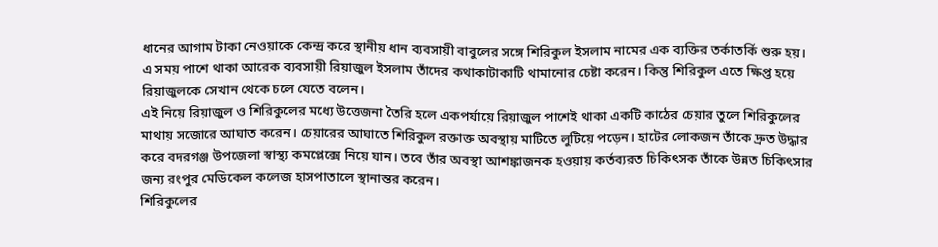ধানের আগাম টাকা নেওয়াকে কেন্দ্র করে স্থানীয় ধান ব্যবসায়ী বাবুলের সঙ্গে শিরিকুল ইসলাম নামের এক ব্যক্তির তর্কাতর্কি শুরু হয়। এ সময় পাশে থাকা আরেক ব্যবসায়ী রিয়াজুল ইসলাম তাঁদের কথাকাটাকাটি থামানোর চেষ্টা করেন। কিন্তু শিরিকুল এতে ক্ষিপ্ত হয়ে রিয়াজুলকে সেখান থেকে চলে যেতে বলেন।
এই নিয়ে রিয়াজুল ও শিরিকুলের মধ্যে উত্তেজনা তৈরি হলে একপর্যায়ে রিয়াজুল পাশেই থাকা একটি কাঠের চেয়ার তুলে শিরিকুলের মাথায় সজোরে আঘাত করেন। চেয়ারের আঘাতে শিরিকুল রক্তাক্ত অবস্থায় মাটিতে লুটিয়ে পড়েন। হাটের লোকজন তাঁকে দ্রুত উদ্ধার করে বদরগঞ্জ উপজেলা স্বাস্থ্য কমপ্লেক্সে নিয়ে যান। তবে তাঁর অবস্থা আশঙ্কাজনক হওয়ায় কর্তব্যরত চিকিৎসক তাঁকে উন্নত চিকিৎসার জন্য রংপুর মেডিকেল কলেজ হাসপাতালে স্থানান্তর করেন।
শিরিকুলের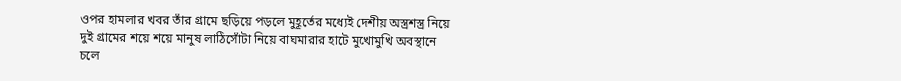ওপর হামলার খবর তাঁর গ্রামে ছড়িয়ে পড়লে মুহূর্তের মধ্যেই দেশীয় অস্ত্রশস্ত্র নিয়ে দুই গ্রামের শয়ে শয়ে মানুষ লাঠিসোঁটা নিয়ে বাঘমারার হাটে মুখোমুখি অবস্থানে চলে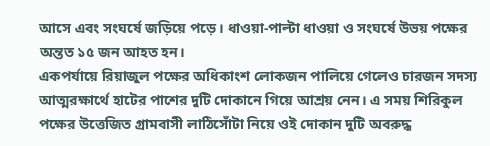আসে এবং সংঘর্ষে জড়িয়ে পড়ে। ধাওয়া-পাল্টা ধাওয়া ও সংঘর্ষে উভয় পক্ষের অন্তত ১৫ জন আহত হন।
একপর্যায়ে রিয়াজুল পক্ষের অধিকাংশ লোকজন পালিয়ে গেলেও চারজন সদস্য আত্মরক্ষার্থে হাটের পাশের দুটি দোকানে গিয়ে আশ্রয় নেন। এ সময় শিরিকুল পক্ষের উত্তেজিত গ্রামবাসী লাঠিসোঁটা নিয়ে ওই দোকান দুটি অবরুদ্ধ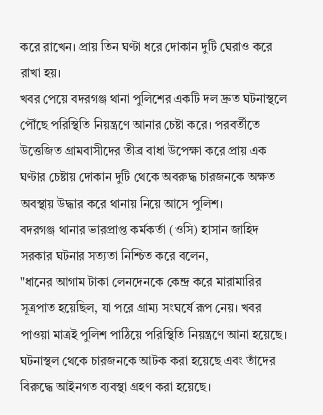করে রাখেন। প্রায় তিন ঘণ্টা ধরে দোকান দুটি ঘেরাও করে রাখা হয়।
খবর পেয়ে বদরগঞ্জ থানা পুলিশের একটি দল দ্রুত ঘটনাস্থলে পৌঁছে পরিস্থিতি নিয়ন্ত্রণে আনার চেষ্টা করে। পরবর্তীতে উত্তেজিত গ্রামবাসীদের তীব্র বাধা উপেক্ষা করে প্রায় এক ঘণ্টার চেষ্টায় দোকান দুটি থেকে অবরুদ্ধ চারজনকে অক্ষত অবস্থায় উদ্ধার করে থানায় নিয়ে আসে পুলিশ।
বদরগঞ্জ থানার ভারপ্রাপ্ত কর্মকর্তা (ওসি) হাসান জাহিদ সরকার ঘটনার সত্যতা নিশ্চিত করে বলেন,
"ধানের আগাম টাকা লেনদেনকে কেন্দ্র করে মারামারির সূত্রপাত হয়েছিল, যা পরে গ্রাম্য সংঘর্ষে রূপ নেয়। খবর পাওয়া মাত্রই পুলিশ পাঠিয়ে পরিস্থিতি নিয়ন্ত্রণে আনা হয়েছে। ঘটনাস্থল থেকে চারজনকে আটক করা হয়েছে এবং তাঁদের বিরুদ্ধে আইনগত ব্যবস্থা গ্রহণ করা হয়েছে।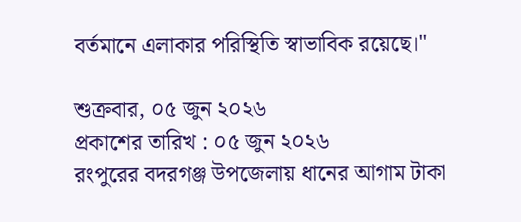বর্তমানে এলাকার পরিস্থিতি স্বাভাবিক রয়েছে।"

শুক্রবার, ০৫ জুন ২০২৬
প্রকাশের তারিখ : ০৫ জুন ২০২৬
রংপুরের বদরগঞ্জ উপজেলায় ধানের আগাম টাকা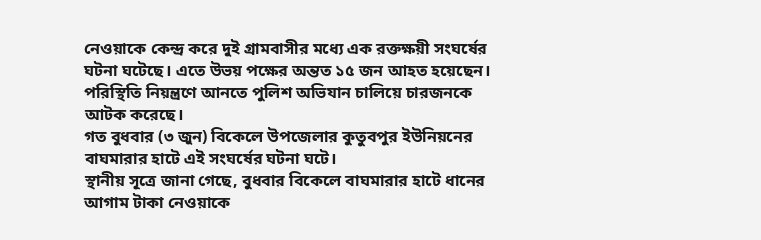নেওয়াকে কেন্দ্র করে দুই গ্রামবাসীর মধ্যে এক রক্তক্ষয়ী সংঘর্ষের ঘটনা ঘটেছে। এতে উভয় পক্ষের অন্তত ১৫ জন আহত হয়েছেন। পরিস্থিতি নিয়ন্ত্রণে আনতে পুলিশ অভিযান চালিয়ে চারজনকে আটক করেছে।
গত বুধবার (৩ জুন) বিকেলে উপজেলার কুতুবপুর ইউনিয়নের বাঘমারার হাটে এই সংঘর্ষের ঘটনা ঘটে।
স্থানীয় সূত্রে জানা গেছে, বুধবার বিকেলে বাঘমারার হাটে ধানের আগাম টাকা নেওয়াকে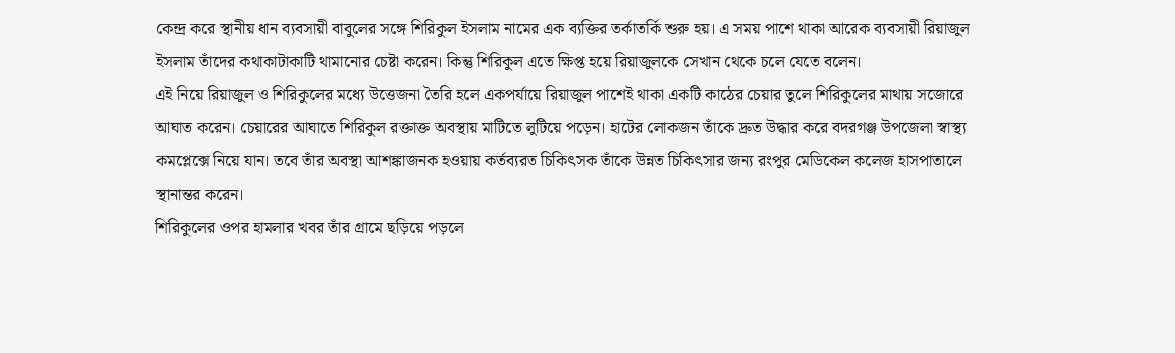কেন্দ্র করে স্থানীয় ধান ব্যবসায়ী বাবুলের সঙ্গে শিরিকুল ইসলাম নামের এক ব্যক্তির তর্কাতর্কি শুরু হয়। এ সময় পাশে থাকা আরেক ব্যবসায়ী রিয়াজুল ইসলাম তাঁদের কথাকাটাকাটি থামানোর চেষ্টা করেন। কিন্তু শিরিকুল এতে ক্ষিপ্ত হয়ে রিয়াজুলকে সেখান থেকে চলে যেতে বলেন।
এই নিয়ে রিয়াজুল ও শিরিকুলের মধ্যে উত্তেজনা তৈরি হলে একপর্যায়ে রিয়াজুল পাশেই থাকা একটি কাঠের চেয়ার তুলে শিরিকুলের মাথায় সজোরে আঘাত করেন। চেয়ারের আঘাতে শিরিকুল রক্তাক্ত অবস্থায় মাটিতে লুটিয়ে পড়েন। হাটের লোকজন তাঁকে দ্রুত উদ্ধার করে বদরগঞ্জ উপজেলা স্বাস্থ্য কমপ্লেক্সে নিয়ে যান। তবে তাঁর অবস্থা আশঙ্কাজনক হওয়ায় কর্তব্যরত চিকিৎসক তাঁকে উন্নত চিকিৎসার জন্য রংপুর মেডিকেল কলেজ হাসপাতালে স্থানান্তর করেন।
শিরিকুলের ওপর হামলার খবর তাঁর গ্রামে ছড়িয়ে পড়লে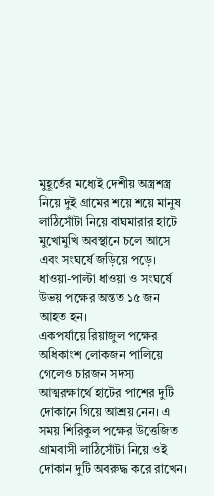মুহূর্তের মধ্যেই দেশীয় অস্ত্রশস্ত্র নিয়ে দুই গ্রামের শয়ে শয়ে মানুষ লাঠিসোঁটা নিয়ে বাঘমারার হাটে মুখোমুখি অবস্থানে চলে আসে এবং সংঘর্ষে জড়িয়ে পড়ে। ধাওয়া-পাল্টা ধাওয়া ও সংঘর্ষে উভয় পক্ষের অন্তত ১৫ জন আহত হন।
একপর্যায়ে রিয়াজুল পক্ষের অধিকাংশ লোকজন পালিয়ে গেলেও চারজন সদস্য আত্মরক্ষার্থে হাটের পাশের দুটি দোকানে গিয়ে আশ্রয় নেন। এ সময় শিরিকুল পক্ষের উত্তেজিত গ্রামবাসী লাঠিসোঁটা নিয়ে ওই দোকান দুটি অবরুদ্ধ করে রাখেন।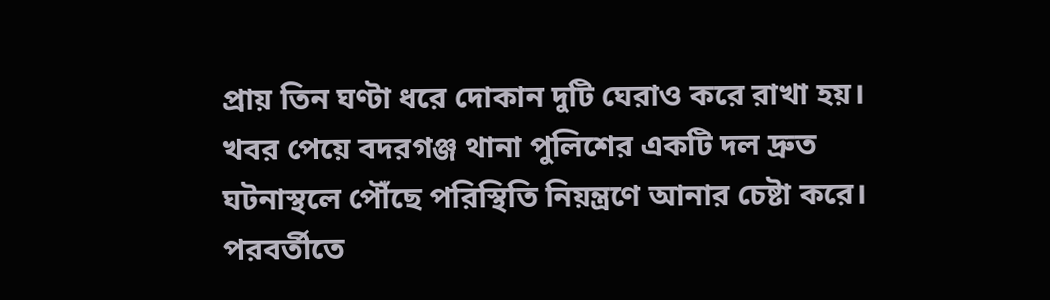প্রায় তিন ঘণ্টা ধরে দোকান দুটি ঘেরাও করে রাখা হয়।
খবর পেয়ে বদরগঞ্জ থানা পুলিশের একটি দল দ্রুত ঘটনাস্থলে পৌঁছে পরিস্থিতি নিয়ন্ত্রণে আনার চেষ্টা করে। পরবর্তীতে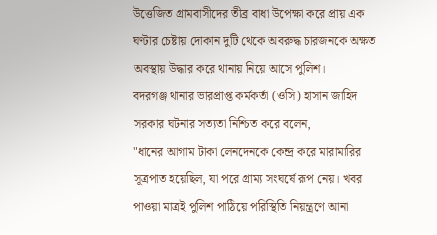উত্তেজিত গ্রামবাসীদের তীব্র বাধা উপেক্ষা করে প্রায় এক ঘণ্টার চেষ্টায় দোকান দুটি থেকে অবরুদ্ধ চারজনকে অক্ষত অবস্থায় উদ্ধার করে থানায় নিয়ে আসে পুলিশ।
বদরগঞ্জ থানার ভারপ্রাপ্ত কর্মকর্তা (ওসি) হাসান জাহিদ সরকার ঘটনার সত্যতা নিশ্চিত করে বলেন,
"ধানের আগাম টাকা লেনদেনকে কেন্দ্র করে মারামারির সূত্রপাত হয়েছিল, যা পরে গ্রাম্য সংঘর্ষে রূপ নেয়। খবর পাওয়া মাত্রই পুলিশ পাঠিয়ে পরিস্থিতি নিয়ন্ত্রণে আনা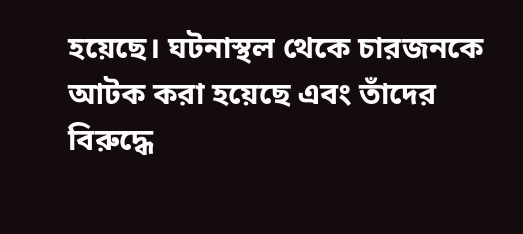হয়েছে। ঘটনাস্থল থেকে চারজনকে আটক করা হয়েছে এবং তাঁদের বিরুদ্ধে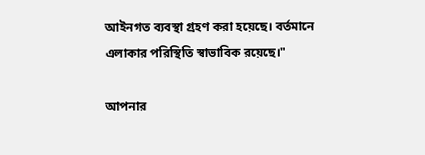আইনগত ব্যবস্থা গ্রহণ করা হয়েছে। বর্তমানে এলাকার পরিস্থিতি স্বাভাবিক রয়েছে।"

আপনার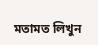মতামত লিখুন